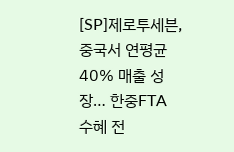[SP]제로투세븐, 중국서 연평균 40% 매출 성장… 한중FTA 수혜 전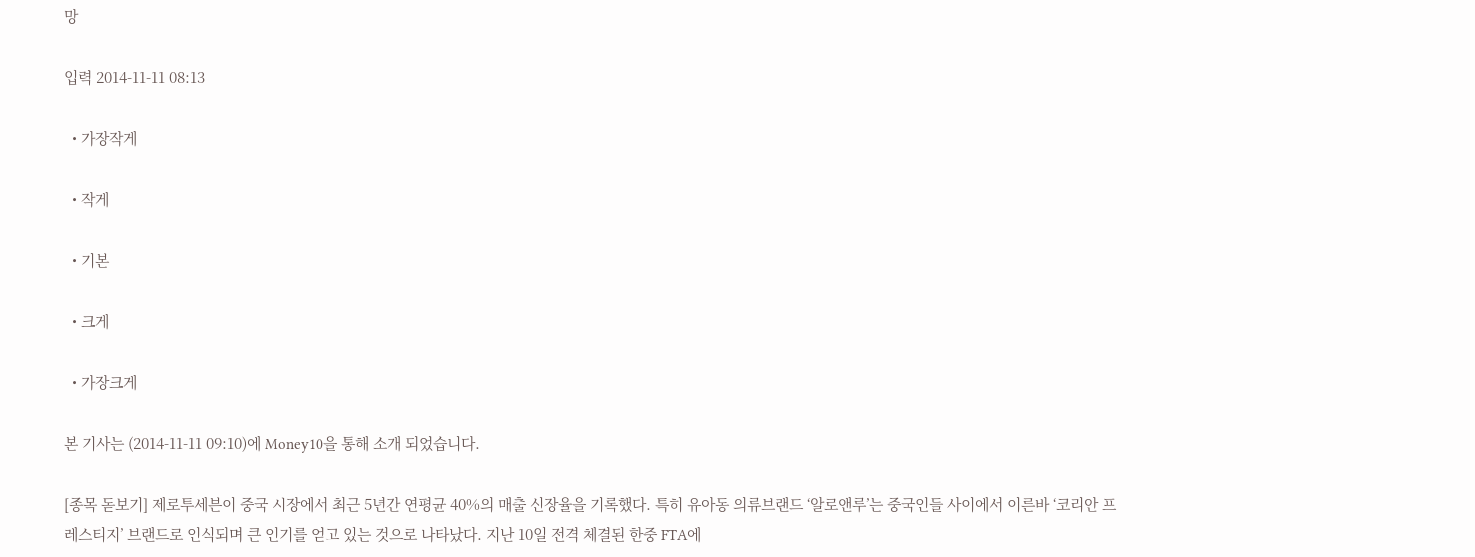망

입력 2014-11-11 08:13

  • 가장작게

  • 작게

  • 기본

  • 크게

  • 가장크게

본 기사는 (2014-11-11 09:10)에 Money10을 통해 소개 되었습니다.

[종목 돋보기] 제로투세븐이 중국 시장에서 최근 5년간 연평균 40%의 매출 신장율을 기록했다. 특히 유아동 의류브랜드 ‘알로앤루’는 중국인들 사이에서 이른바 ‘코리안 프레스티지’ 브랜드로 인식되며 큰 인기를 얻고 있는 것으로 나타났다. 지난 10일 전격 체결된 한중 FTA에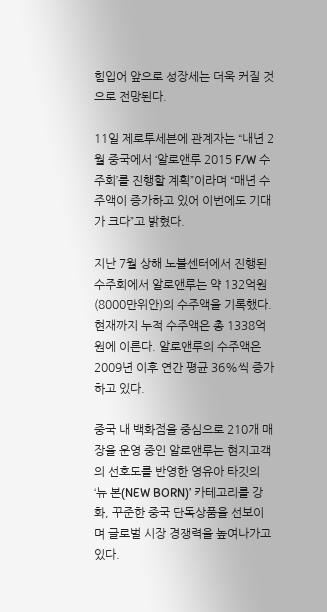힘입어 앞으로 성장세는 더욱 커질 것으로 전망된다.

11일 제로투세븐에 관계자는 “내년 2월 중국에서 ‘알로앤루 2015 F/W 수주회’를 진행할 계획”이라며 “매년 수주액이 증가하고 있어 이번에도 기대가 크다”고 밝혔다.

지난 7월 상해 노블센터에서 진행된 수주회에서 알로앤루는 약 132억원(8000만위안)의 수주액을 기록했다. 현재까지 누적 수주액은 총 1338억원에 이른다. 알로앤루의 수주액은 2009년 이후 연간 평균 36%씩 증가하고 있다.

중국 내 백화점을 중심으로 210개 매장을 운영 중인 알로앤루는 현지고객의 선호도를 반영한 영유아 타깃의 ‘뉴 본(NEW BORN)’ 카테고리를 강화, 꾸준한 중국 단독상품을 선보이며 글로벌 시장 경쟁력을 높여나가고 있다.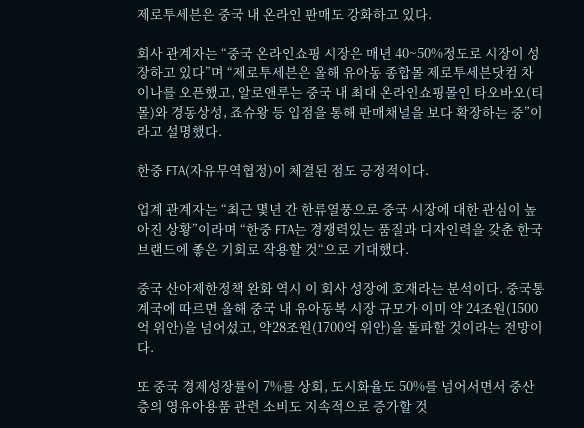제로투세븐은 중국 내 온라인 판매도 강화하고 있다.

회사 관계자는 “중국 온라인쇼핑 시장은 매년 40~50%정도로 시장이 성장하고 있다”며 “제로투세븐은 올해 유아동 종합몰 제로투세븐닷컴 차이나를 오픈했고, 알로앤루는 중국 내 최대 온라인쇼핑몰인 타오바오(티몰)와 경동상성, 죠슈왕 등 입점을 통해 판매채널을 보다 확장하는 중”이라고 설명했다.

한중 FTA(자유무역협정)이 체결된 점도 긍정적이다.

업계 관계자는 “최근 몇년 간 한류열풍으로 중국 시장에 대한 관심이 높아진 상황”이라며 “한중 FTA는 경쟁력있는 품질과 디자인력을 갖춘 한국 브랜드에 좋은 기회로 작용할 것“으로 기대했다.

중국 산아제한정책 완화 역시 이 회사 성장에 호재라는 분석이다. 중국통계국에 따르면 올해 중국 내 유아동복 시장 규모가 이미 약 24조원(1500억 위안)을 넘어섰고, 약28조원(1700억 위안)을 돌파할 것이라는 전망이다.

또 중국 경제성장률이 7%를 상회, 도시화율도 50%를 넘어서면서 중산층의 영유아용품 관련 소비도 지속적으로 증가할 것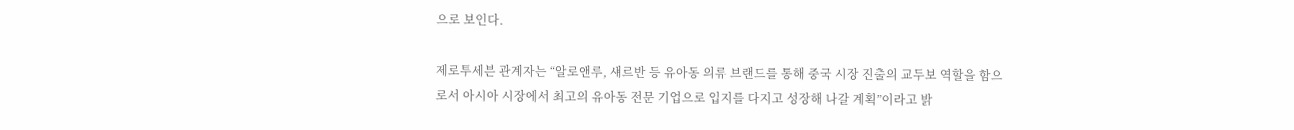으로 보인다.

제로투세븐 관계자는 “알로앤루, 섀르반 등 유아동 의류 브랜드를 통해 중국 시장 진출의 교두보 역할을 함으로서 아시아 시장에서 최고의 유아동 전문 기업으로 입지를 다지고 성장해 나갈 계획”이라고 밝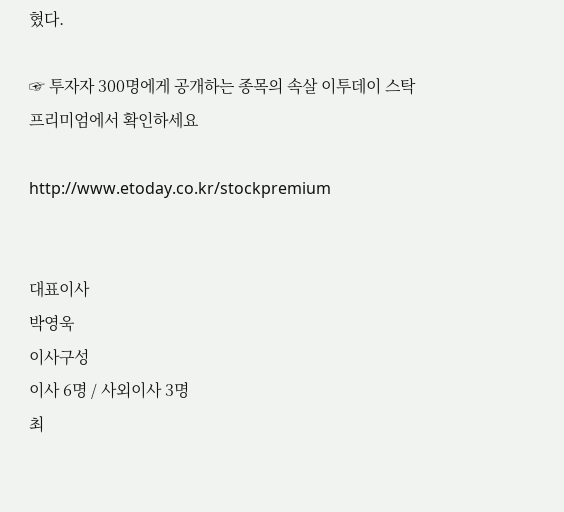혔다.

☞ 투자자 300명에게 공개하는 종목의 속살 이투데이 스탁프리미엄에서 확인하세요

http://www.etoday.co.kr/stockpremium


대표이사
박영욱
이사구성
이사 6명 / 사외이사 3명
최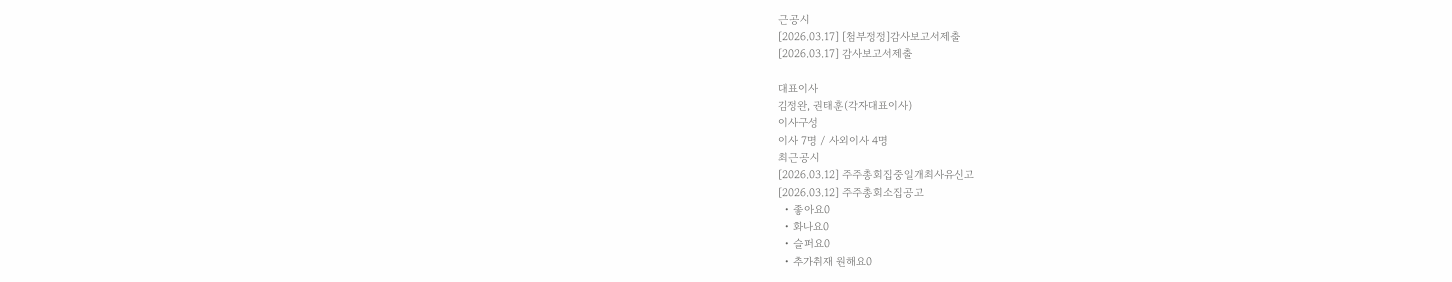근공시
[2026.03.17] [첨부정정]감사보고서제출
[2026.03.17] 감사보고서제출

대표이사
김정완, 권태훈(각자대표이사)
이사구성
이사 7명 / 사외이사 4명
최근공시
[2026.03.12] 주주총회집중일개최사유신고
[2026.03.12] 주주총회소집공고
  • 좋아요0
  • 화나요0
  • 슬퍼요0
  • 추가취재 원해요0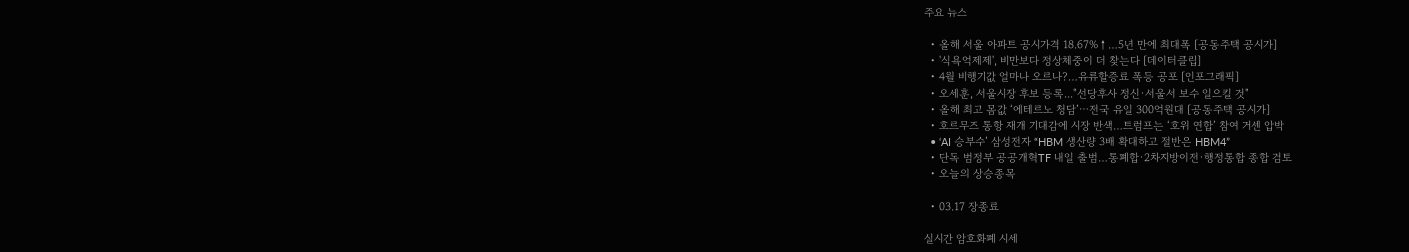주요 뉴스

  • 올해 서울 아파트 공시가격 18.67%↑…5년 만에 최대폭 [공동주택 공시가]
  • '식욕억제제', 비만보다 정상체중이 더 찾는다 [데이터클립]
  • 4월 비행기값 얼마나 오르나?…유류할증료 폭등 공포 [인포그래픽]
  • 오세훈, 서울시장 후보 등록..."선당후사 정신·서울서 보수 일으킬 것"
  • 올해 최고 몸값 ‘에테르노 청담’⋯전국 유일 300억원대 [공동주택 공시가]
  • 호르무즈 통항 재개 기대감에 시장 반색…트럼프는 ‘호위 연합’ 참여 거센 압박
  • ‘AI 승부수’ 삼성전자 “HBM 생산량 3배 확대하고 절반은 HBM4”
  • 단독 범정부 공공개혁TF 내일 출범…통폐합·2차지방이전·행정통합 종합 검토
  • 오늘의 상승종목

  • 03.17 장종료

실시간 암호화폐 시세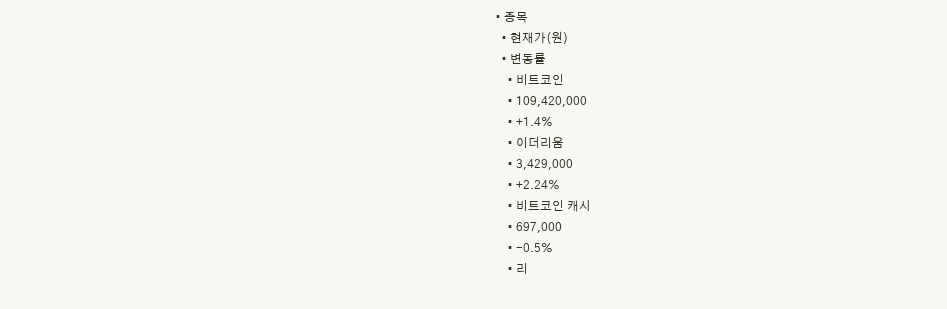• 종목
  • 현재가(원)
  • 변동률
    • 비트코인
    • 109,420,000
    • +1.4%
    • 이더리움
    • 3,429,000
    • +2.24%
    • 비트코인 캐시
    • 697,000
    • -0.5%
    • 리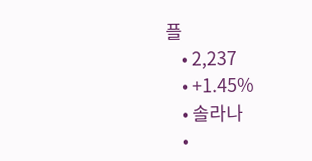플
    • 2,237
    • +1.45%
    • 솔라나
    •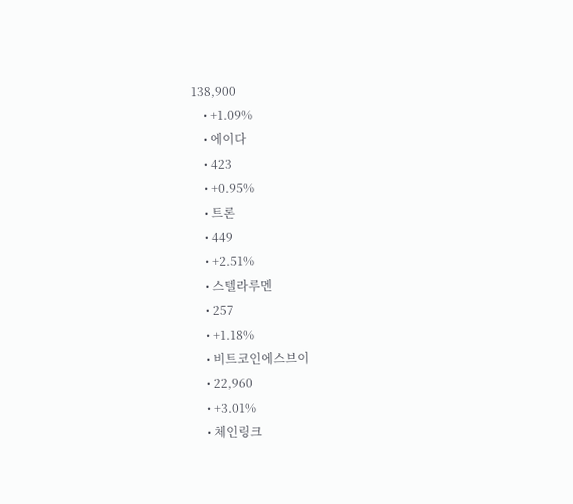138,900
    • +1.09%
    • 에이다
    • 423
    • +0.95%
    • 트론
    • 449
    • +2.51%
    • 스텔라루멘
    • 257
    • +1.18%
    • 비트코인에스브이
    • 22,960
    • +3.01%
    • 체인링크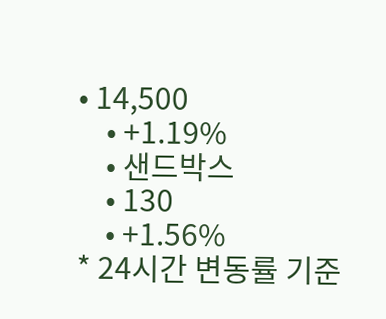• 14,500
    • +1.19%
    • 샌드박스
    • 130
    • +1.56%
* 24시간 변동률 기준